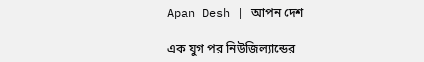Apan Desh | আপন দেশ

এক যুগ পর নিউজিল্যান্ডের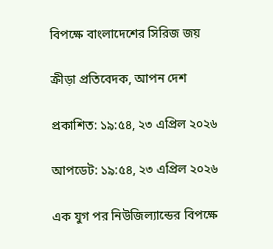বিপক্ষে বাংলাদেশের সিরিজ জয়

ক্রীড়া প্রতিবেদক, আপন দেশ

প্রকাশিত: ১৯:৫৪, ২৩ এপ্রিল ২০২৬

আপডেট: ১৯:৫৪, ২৩ এপ্রিল ২০২৬

এক যুগ পর নিউজিল্যান্ডের বিপক্ষে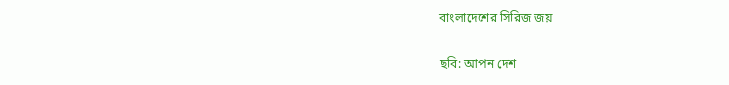বাংলাদেশের সিরিজ জয়

ছবি: আপন দেশ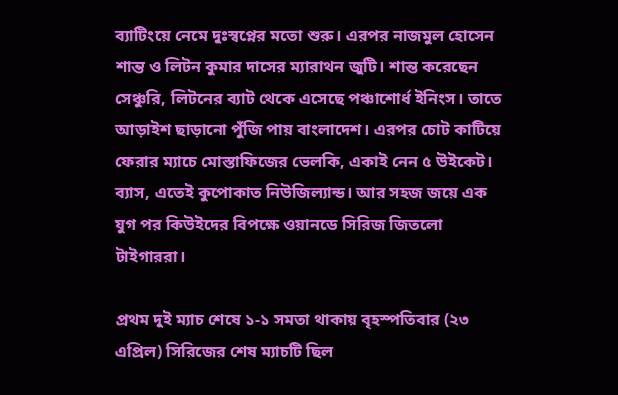ব্যাটিংয়ে নেমে দুঃস্বপ্নের মতো শুরু। এরপর নাজমুল হোসেন শান্ত ও লিটন কুমার দাসের ম্যারাথন জুটি। শান্ত করেছেন সেঞ্চুরি, লিটনের ব্যাট থেকে এসেছে পঞ্চাশোর্ধ ইনিংস। তাতে আড়াইশ ছাড়ানো পুঁজি পায় বাংলাদেশ। এরপর চোট কাটিয়ে ফেরার ম্যাচে মোস্তাফিজের ভেলকি, একাই নেন ৫ উইকেট। ব্যাস, এতেই কুপোকাত নিউজিল্যান্ড। আর সহজ জয়ে এক যুগ পর কিউইদের বিপক্ষে ওয়ানডে সিরিজ জিতলো টাইগাররা।

প্রথম দুই ম্যাচ শেষে ১-১ সমতা থাকায় বৃহস্পতিবার (২৩ এপ্রিল) সিরিজের শেষ ম্যাচটি ছিল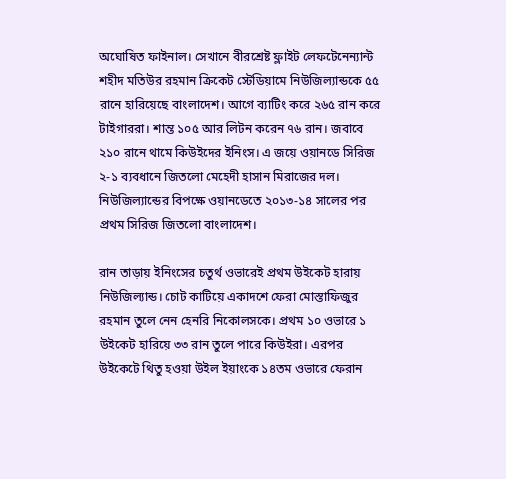অঘোষিত ফাইনাল। সেখানে বীরশ্রেষ্ট ফ্লাইট লেফটেনেন্যান্ট শহীদ মতিউর রহমান ক্রিকেট স্টেডিয়ামে নিউজিল্যান্ডকে ৫৫ রানে হারিয়েছে বাংলাদেশ। আগে ব্যাটিং করে ২৬৫ রান করে টাইগাররা। শান্ত ১০৫ আর লিটন করেন ৭৬ রান। জবাবে ২১০ রানে থামে কিউইদের ইনিংস। এ জয়ে ওয়ানডে সিরিজ ২-১ ব্যবধানে জিতলো মেহেদী হাসান মিরাজের দল। নিউজিল্যান্ডের বিপক্ষে ওয়ানডেতে ২০১৩-১৪ সালের পর প্রথম সিরিজ জিতলো বাংলাদেশ।

রান তাড়ায় ইনিংসের চতুর্থ ওভারেই প্রথম উইকেট হারায় নিউজিল্যান্ড। চোট কাটিয়ে একাদশে ফেরা মোস্তাফিজুর রহমান তুলে নেন হেনরি নিকোলসকে। প্রথম ১০ ওভারে ১ উইকেট হারিয়ে ৩৩ রান তুলে পারে কিউইরা। এরপর উইকেটে থিতু হওয়া উইল ইয়াংকে ১৪তম ওভারে ফেরান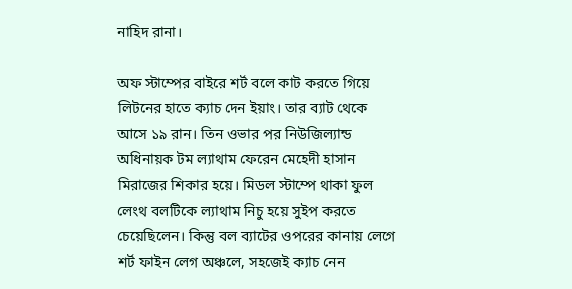নাহিদ রানা।

অফ স্টাম্পের বাইরে শর্ট বলে কাট করতে গিয়ে লিটনের হাতে ক্যাচ দেন ইয়াং। তার ব্যাট থেকে আসে ১৯ রান। তিন ওভার পর নিউজিল্যান্ড অধিনায়ক টম ল্যাথাম ফেরেন মেহেদী হাসান মিরাজের শিকার হয়ে। মিডল স্টাম্পে থাকা ফুল লেংথ বলটিকে ল্যাথাম নিচু হয়ে সুইপ করতে চেয়েছিলেন। কিন্তু বল ব্যাটের ওপরের কানায় লেগে শর্ট ফাইন লেগ অঞ্চলে, সহজেই ক্যাচ নেন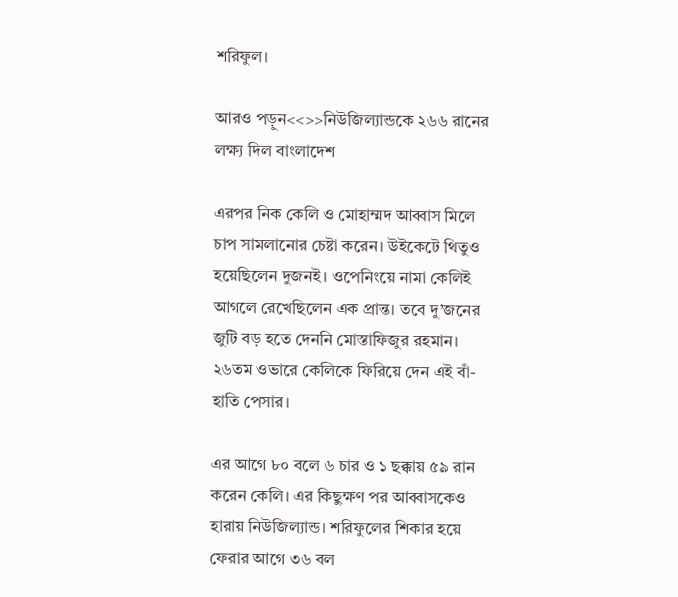শরিফুল।

আরও পড়ুন<<>>নিউজিল্যান্ডকে ২৬৬ রানের লক্ষ্য দিল বাংলাদেশ

এরপর নিক কেলি ও মোহাম্মদ আব্বাস মিলে চাপ সামলানোর চেষ্টা করেন। উইকেটে থিতুও হয়েছিলেন দুজনই। ওপেনিংয়ে নামা কেলিই আগলে রেখেছিলেন এক প্রান্ত। তবে দু’জনের জুটি বড় হতে দেননি মোস্তাফিজুর রহমান। ২৬তম ওভারে কেলিকে ফিরিয়ে দেন এই বাঁ-হাতি পেসার।

এর আগে ৮০ বলে ৬ চার ও ১ ছক্কায় ৫৯ রান করেন কেলি। এর কিছুক্ষণ পর আব্বাসকেও হারায় নিউজিল্যান্ড। শরিফুলের শিকার হয়ে ফেরার আগে ৩৬ বল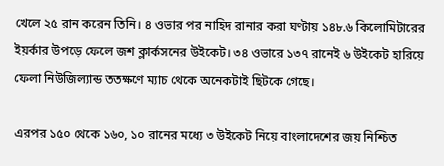খেলে ২৫ রান করেন তিনি। ৪ ওভার পর নাহিদ রানার করা ঘণ্টায় ১৪৮.৬ কিলোমিটারের ইয়র্কার উপড়ে ফেলে জশ ক্লার্কসনের উইকেট। ৩৪ ওভারে ১৩৭ রানেই ৬ উইকেট হারিয়ে ফেলা নিউজিল্যান্ড ততক্ষণে ম্যাচ থেকে অনেকটাই ছিটকে গেছে।

এরপর ১৫০ থেকে ১৬০, ১০ রানের মধ্যে ৩ উইকেট নিয়ে বাংলাদেশের জয় নিশ্চিত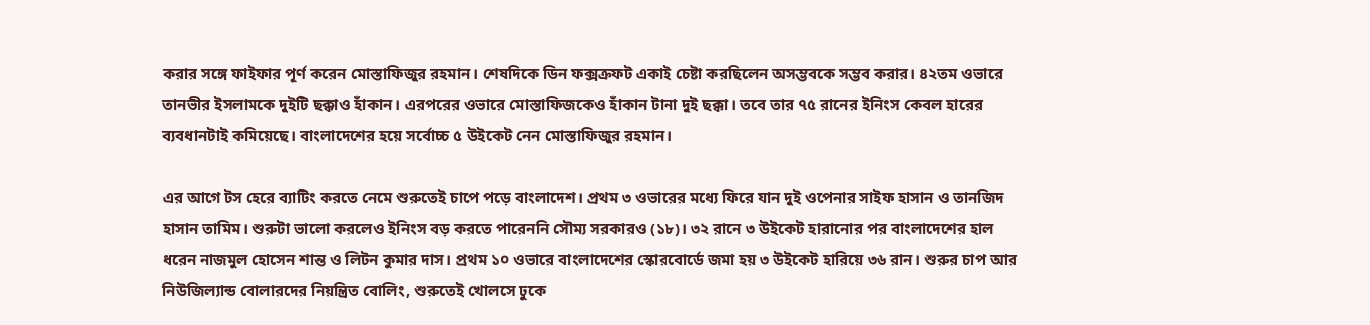করার সঙ্গে ফাইফার পূর্ণ করেন মোস্তাফিজুর রহমান। শেষদিকে ডিন ফক্সক্রফট একাই চেষ্টা করছিলেন অসম্ভবকে সম্ভব করার। ৪২তম ওভারে তানভীর ইসলামকে দুইটি ছক্কাও হাঁকান। এরপরের ওভারে মোস্তাফিজকেও হাঁকান টানা দুই ছক্কা। তবে তার ৭৫ রানের ইনিংস কেবল হারের ব্যবধানটাই কমিয়েছে। বাংলাদেশের হয়ে সর্বোচ্চ ৫ উইকেট নেন মোস্তাফিজুর রহমান।

এর আগে টস হেরে ব্যাটিং করতে নেমে শুরুতেই চাপে পড়ে বাংলাদেশ। প্রথম ৩ ওভারের মধ্যে ফিরে যান দুই ওপেনার সাইফ হাসান ও তানজিদ হাসান তামিম। শুরুটা ভালো করলেও ইনিংস বড় করতে পারেননি সৌম্য সরকারও (১৮)। ৩২ রানে ৩ উইকেট হারানোর পর বাংলাদেশের হাল ধরেন নাজমুল হোসেন শান্ত ও লিটন কুমার দাস। প্রথম ১০ ওভারে বাংলাদেশের স্কোরবোর্ডে জমা হয় ৩ উইকেট হারিয়ে ৩৬ রান। শুরুর চাপ আর নিউজিল্যান্ড বোলারদের নিয়ন্ত্রিত বোলিং, শুরুতেই খোলসে ঢুকে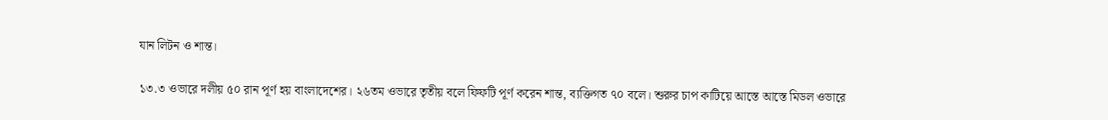যান লিটন ও শান্ত।

১৩.৩ ওভারে দলীয় ৫০ রান পূর্ণ হয় বাংলাদেশের। ২৬তম ওভারে তৃতীয় বলে ফিফটি পূর্ণ করেন শান্ত, ব্যক্তিগত ৭০ বলে। শুরুর চাপ কাটিয়ে আস্তে আস্তে মিডল ওভারে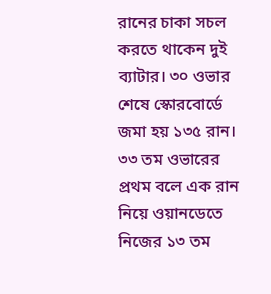রানের চাকা সচল করতে থাকেন দুই ব্যাটার। ৩০ ওভার শেষে স্কোরবোর্ডে জমা হয় ১৩৫ রান। ৩৩ তম ওভারের প্রথম বলে এক রান নিয়ে ওয়ানডেতে নিজের ১৩ তম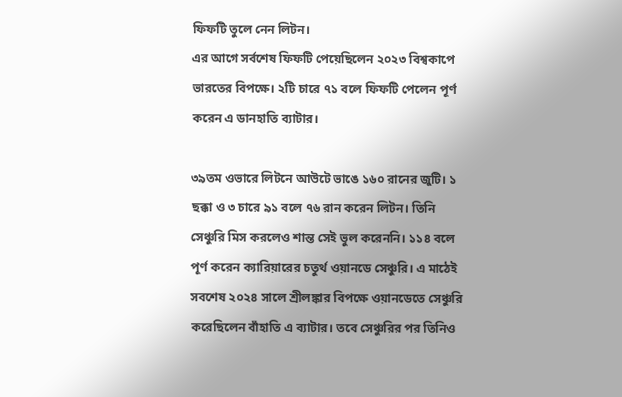ফিফটি তুলে নেন লিটন।
এর আগে সর্বশেষ ফিফটি পেয়েছিলেন ২০২৩ বিশ্বকাপে ভারতের বিপক্ষে। ২টি চারে ৭১ বলে ফিফটি পেলেন পূর্ণ করেন এ ডানহাতি ব্যাটার।

৩৯তম ওভারে লিটনে আউটে ভাঙে ১৬০ রানের জুটি। ১ ছক্কা ও ৩ চারে ৯১ বলে ৭৬ রান করেন লিটন। তিনি সেঞ্চুরি মিস করলেও শান্ত সেই ভুল করেননি। ১১৪ বলে পূর্ণ করেন ক্যারিয়ারের চতুর্থ ওয়ানডে সেঞ্চুরি। এ মাঠেই সবশেষ ২০২৪ সালে শ্রীলঙ্কার বিপক্ষে ওয়ানডেতে সেঞ্চুরি করেছিলেন বাঁহাতি এ ব্যাটার। তবে সেঞ্চুরির পর তিনিও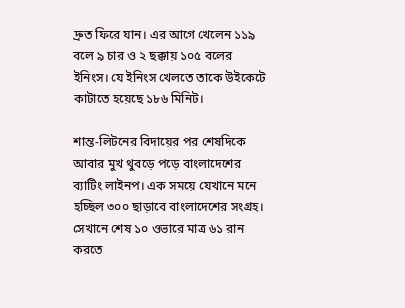দ্রুত ফিরে যান। এর আগে খেলেন ১১৯ বলে ৯ চার ও ২ ছক্কায় ১০৫ বলের ইনিংস। যে ইনিংস খেলতে তাকে উইকেটে কাটাতে হয়েছে ১৮৬ মিনিট।

শান্ত-লিটনের বিদায়ের পর শেষদিকে আবার মুখ থুবড়ে পড়ে বাংলাদেশের ব্যাটিং লাইনপ। এক সময়ে যেখানে মনে হচ্ছিল ৩০০ ছাড়াবে বাংলাদেশের সংগ্রহ। সেখানে শেষ ১০ ওভারে মাত্র ৬১ রান করতে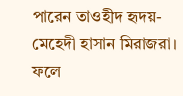পারেন তাওহীদ হৃদয়-মেহেদী হাসান মিরাজরা। ফলে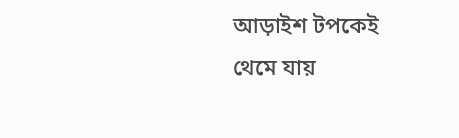আড়াইশ টপকেই থেমে যায়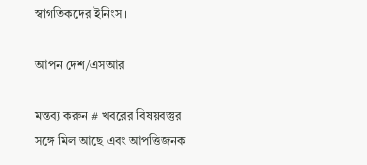স্বাগতিকদের ইনিংস।

আপন দেশ/এসআর

মন্তব্য করুন # খবরের বিষয়বস্তুর সঙ্গে মিল আছে এবং আপত্তিজনক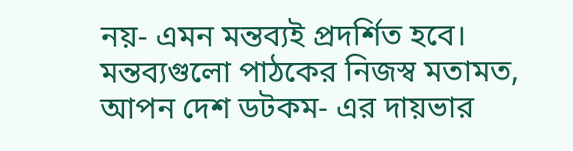নয়- এমন মন্তব্যই প্রদর্শিত হবে। মন্তব্যগুলো পাঠকের নিজস্ব মতামত, আপন দেশ ডটকম- এর দায়ভার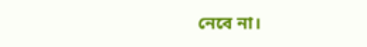নেবে না।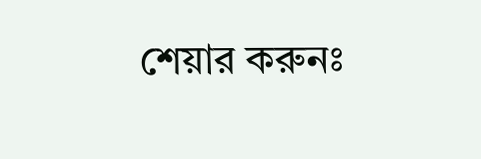শেয়ার করুনঃ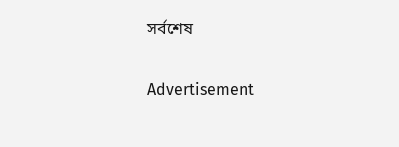সর্বশেষ

Advertisement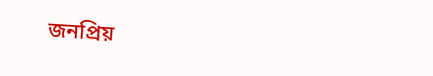জনপ্রিয়